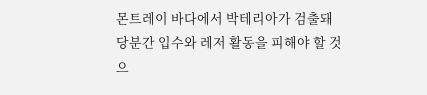몬트레이 바다에서 박테리아가 검출돼 당분간 입수와 레저 활동을 피해야 할 것으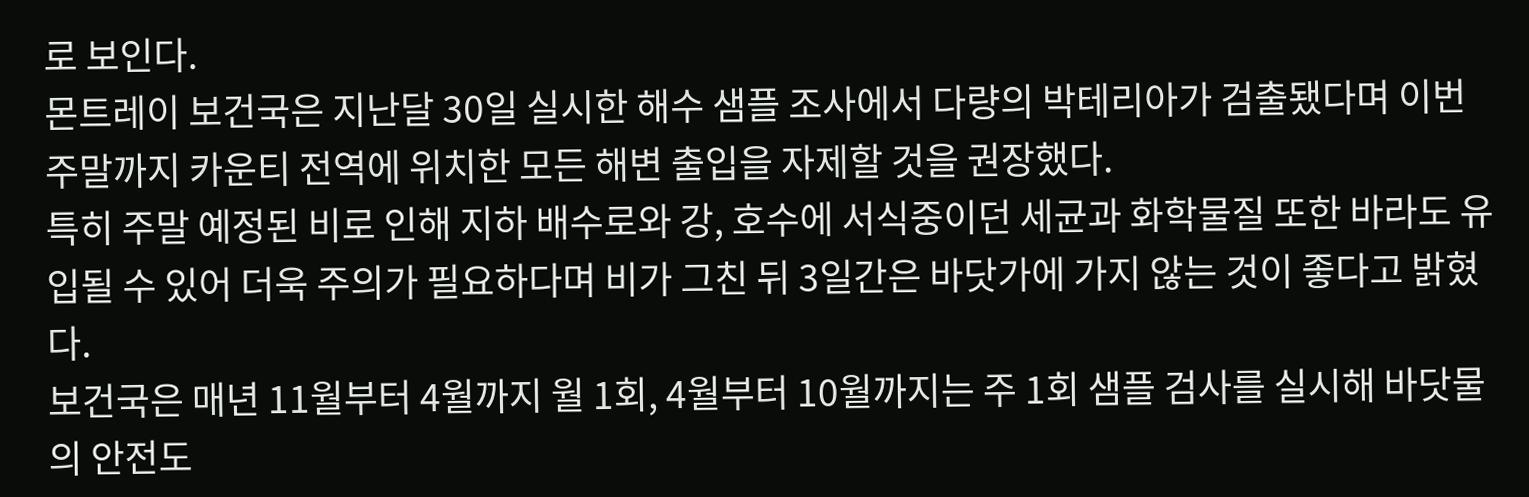로 보인다.
몬트레이 보건국은 지난달 30일 실시한 해수 샘플 조사에서 다량의 박테리아가 검출됐다며 이번 주말까지 카운티 전역에 위치한 모든 해변 출입을 자제할 것을 권장했다.
특히 주말 예정된 비로 인해 지하 배수로와 강, 호수에 서식중이던 세균과 화학물질 또한 바라도 유입될 수 있어 더욱 주의가 필요하다며 비가 그친 뒤 3일간은 바닷가에 가지 않는 것이 좋다고 밝혔다.
보건국은 매년 11월부터 4월까지 월 1회, 4월부터 10월까지는 주 1회 샘플 검사를 실시해 바닷물의 안전도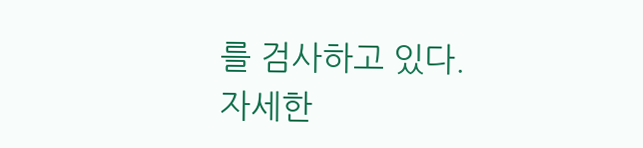를 검사하고 있다.
자세한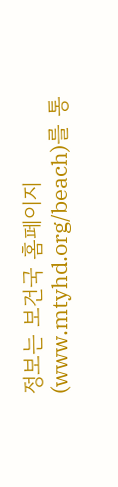정보는 보건국 홈페이지(www.mtyhd.org/beach)를 통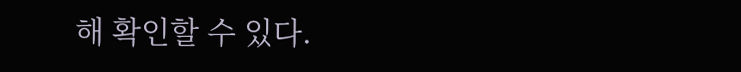해 확인할 수 있다.